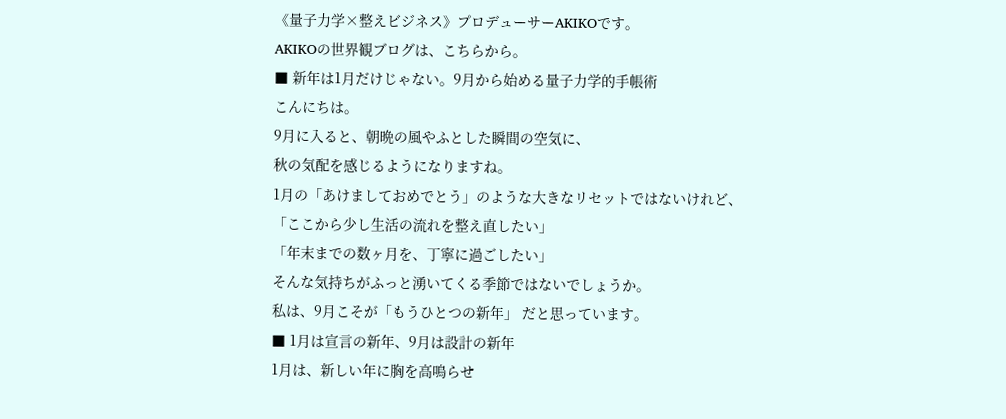《量子力学×整えビジネス》プロデューサーAKIKOです。
AKIKOの世界観ブログは、こちらから。
■ 新年は1月だけじゃない。9月から始める量子力学的手帳術
こんにちは。
9月に入ると、朝晩の風やふとした瞬間の空気に、
秋の気配を感じるようになりますね。
1月の「あけましておめでとう」のような大きなリセットではないけれど、
「ここから少し生活の流れを整え直したい」
「年末までの数ヶ月を、丁寧に過ごしたい」
そんな気持ちがふっと湧いてくる季節ではないでしょうか。
私は、9月こそが「もうひとつの新年」 だと思っています。
■ 1月は宣言の新年、9月は設計の新年
1月は、新しい年に胸を高鳴らせ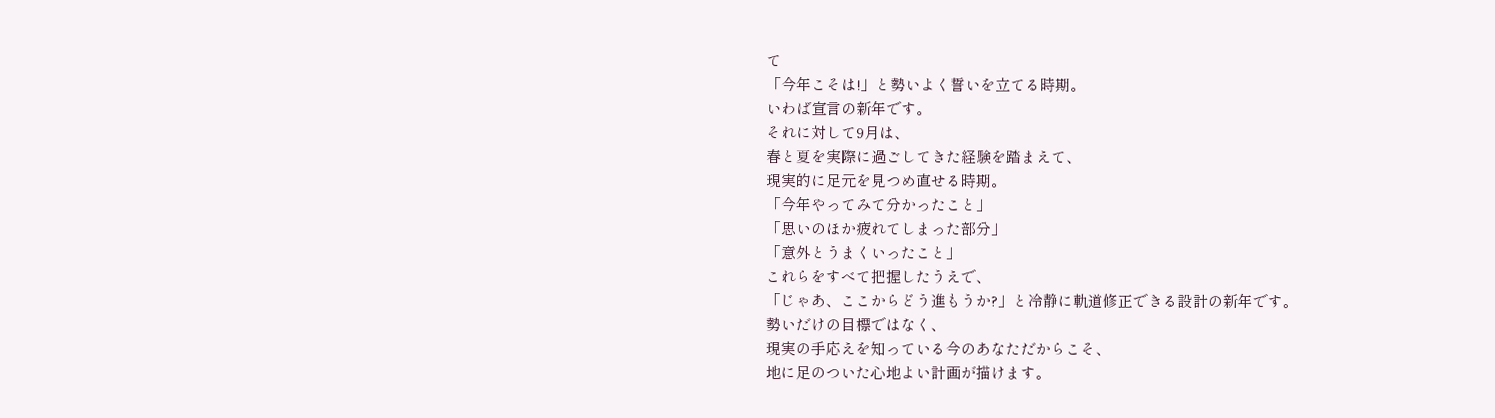て
「今年こそは!」と勢いよく誓いを立てる時期。
いわば宣言の新年です。
それに対して9月は、
春と夏を実際に過ごしてきた経験を踏まえて、
現実的に足元を見つめ直せる時期。
「今年やってみて分かったこと」
「思いのほか疲れてしまった部分」
「意外とうまくいったこと」
これらをすべて把握したうえで、
「じゃあ、ここからどう進もうか?」と冷静に軌道修正できる設計の新年です。
勢いだけの目標ではなく、
現実の手応えを知っている今のあなただからこそ、
地に足のついた心地よい計画が描けます。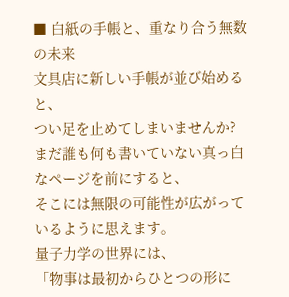■ 白紙の手帳と、重なり合う無数の未来
文具店に新しい手帳が並び始めると、
つい足を止めてしまいませんか?
まだ誰も何も書いていない真っ白なページを前にすると、
そこには無限の可能性が広がっているように思えます。
量子力学の世界には、
「物事は最初からひとつの形に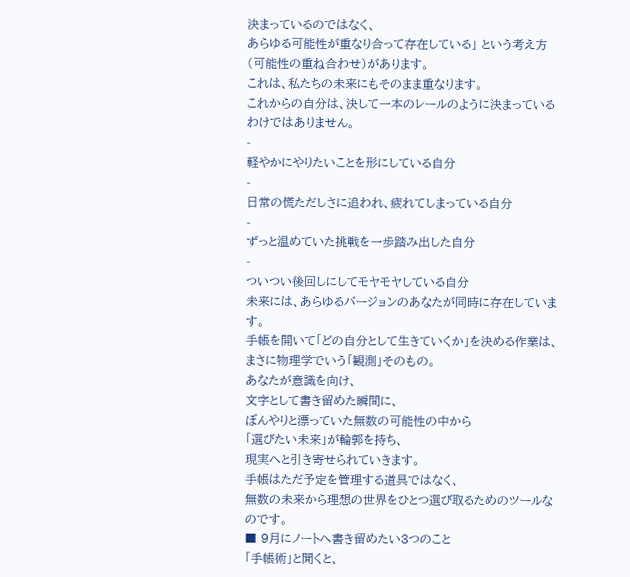決まっているのではなく、
あらゆる可能性が重なり合って存在している」 という考え方(可能性の重ね合わせ)があります。
これは、私たちの未来にもそのまま重なります。
これからの自分は、決して一本のレールのように決まっているわけではありません。
-
軽やかにやりたいことを形にしている自分
-
日常の慌ただしさに追われ、疲れてしまっている自分
-
ずっと温めていた挑戦を一歩踏み出した自分
-
ついつい後回しにしてモヤモヤしている自分
未来には、あらゆるバージョンのあなたが同時に存在しています。
手帳を開いて「どの自分として生きていくか」を決める作業は、
まさに物理学でいう「観測」そのもの。
あなたが意識を向け、
文字として書き留めた瞬間に、
ぼんやりと漂っていた無数の可能性の中から
「選びたい未来」が輪郭を持ち、
現実へと引き寄せられていきます。
手帳はただ予定を管理する道具ではなく、
無数の未来から理想の世界をひとつ選び取るためのツールなのです。
■ 9月にノートへ書き留めたい3つのこと
「手帳術」と聞くと、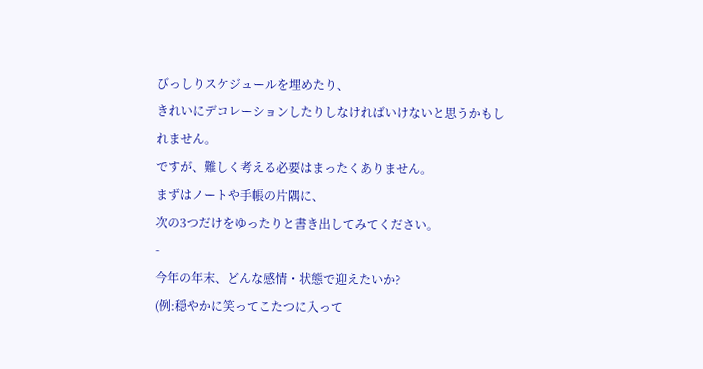びっしりスケジュールを埋めたり、
きれいにデコレーションしたりしなければいけないと思うかもしれません。
ですが、難しく考える必要はまったくありません。
まずはノートや手帳の片隅に、
次の3つだけをゆったりと書き出してみてください。
-
今年の年末、どんな感情・状態で迎えたいか?
(例:穏やかに笑ってこたつに入って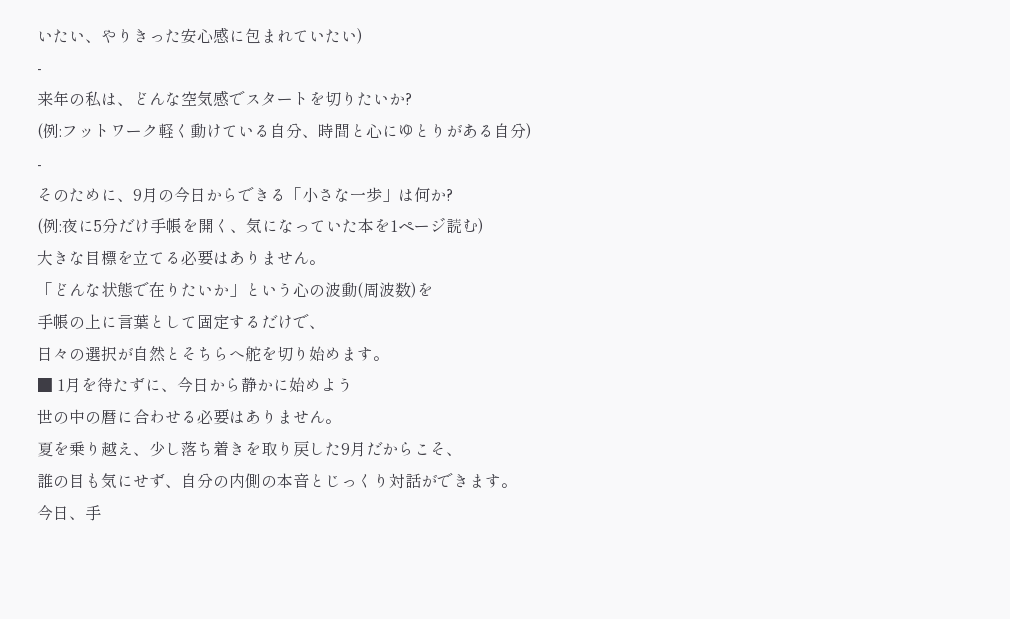いたい、やりきった安心感に包まれていたい)
-
来年の私は、どんな空気感でスタートを切りたいか?
(例:フットワーク軽く動けている自分、時間と心にゆとりがある自分)
-
そのために、9月の今日からできる「小さな一歩」は何か?
(例:夜に5分だけ手帳を開く、気になっていた本を1ページ読む)
大きな目標を立てる必要はありません。
「どんな状態で在りたいか」という心の波動(周波数)を
手帳の上に言葉として固定するだけで、
日々の選択が自然とそちらへ舵を切り始めます。
■ 1月を待たずに、今日から静かに始めよう
世の中の暦に合わせる必要はありません。
夏を乗り越え、少し落ち着きを取り戻した9月だからこそ、
誰の目も気にせず、自分の内側の本音とじっくり対話ができます。
今日、手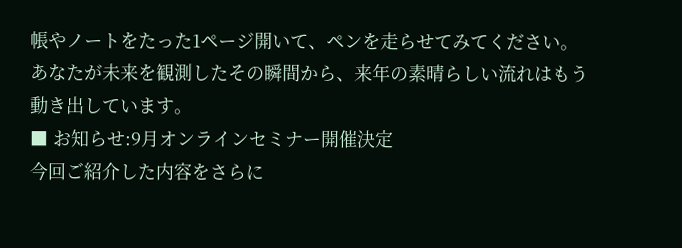帳やノートをたった1ページ開いて、ペンを走らせてみてください。
あなたが未来を観測したその瞬間から、来年の素晴らしい流れはもう動き出しています。
■ お知らせ:9月オンラインセミナー開催決定
今回ご紹介した内容をさらに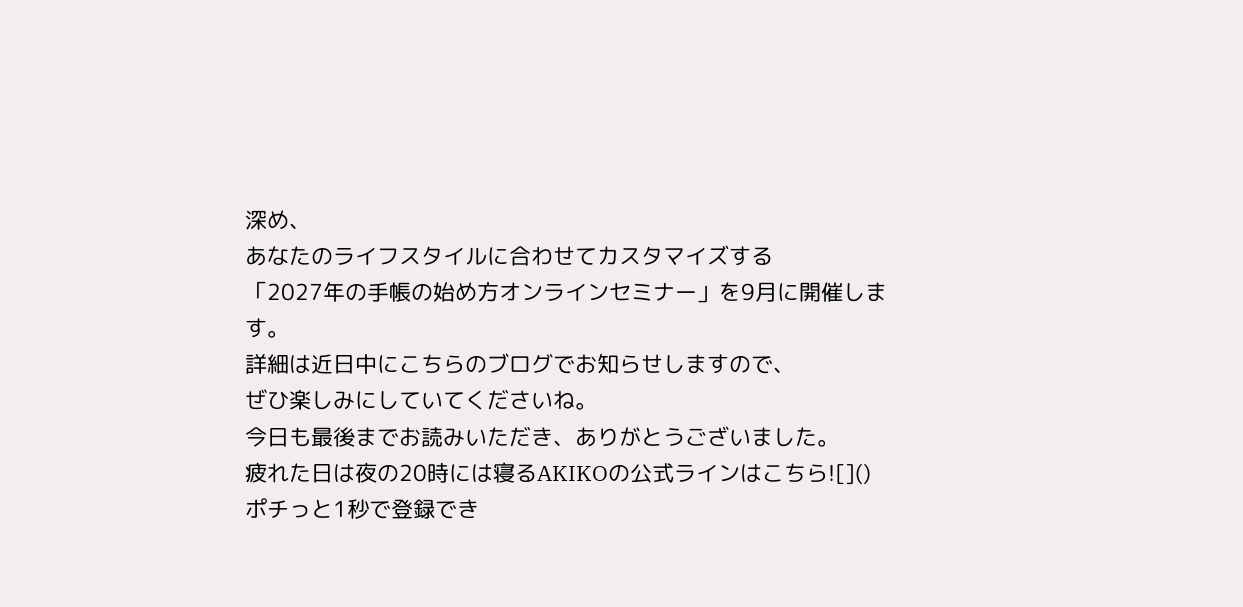深め、
あなたのライフスタイルに合わせてカスタマイズする
「2027年の手帳の始め方オンラインセミナー」を9月に開催します。
詳細は近日中にこちらのブログでお知らせしますので、
ぜひ楽しみにしていてくださいね。
今日も最後までお読みいただき、ありがとうございました。
疲れた日は夜の20時には寝るAKIKOの公式ラインはこちら![]()
ポチっと1秒で登録でき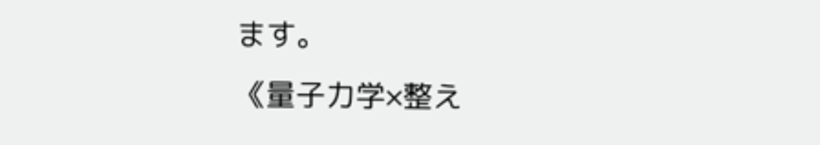ます。
《量子力学×整え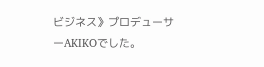ビジネス》プロデューサーAKIKOでした。